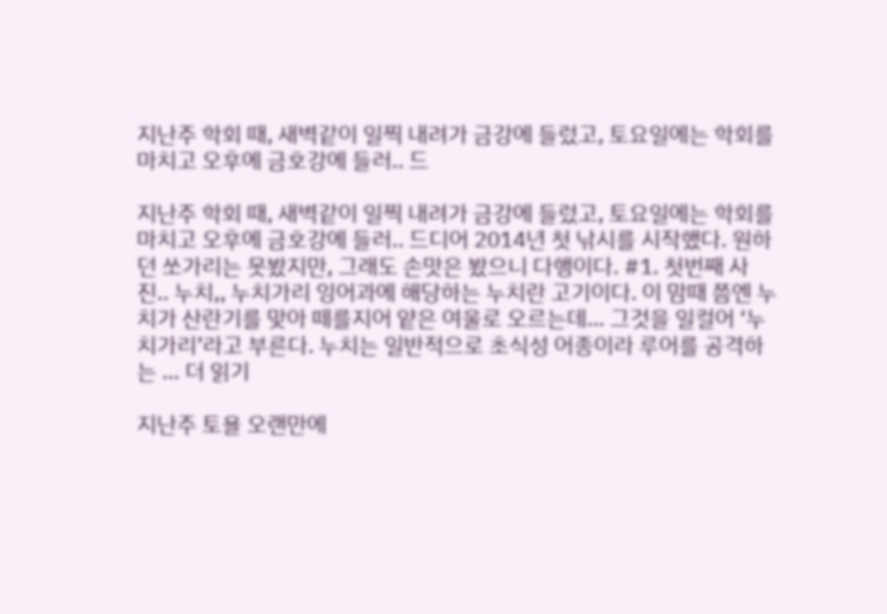지난주 학회 때, 새벽같이 일찍 내려가 금강에 들렀고, 토요일에는 학회를 마치고 오후에 금호강에 들러.. 드

지난주 학회 때, 새벽같이 일찍 내려가 금강에 들렀고, 토요일에는 학회를 마치고 오후에 금호강에 들러.. 드디어 2014년 첫 낚시를 시작했다. 원하던 쏘가리는 못봤지만, 그래도 손맛은 봤으니 다행이다. #1. 첫번째 사진.. 누치,, 누치가리 잉어과에 해당하는 누치란 고기이다. 이 맘때 쯤엔 누치가 산란기를 맞아 떼를지어 얕은 여울로 오르는데… 그것을 일컬어 ‘누치가리’라고 부른다. 누치는 일반적으로 초식성 어종이라 루어를 공격하는 … 더 읽기

지난주 토욜 오랜만에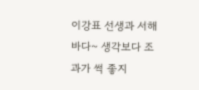이강표 선생과 서해바다~ 생각보다 조과가 썩 좋지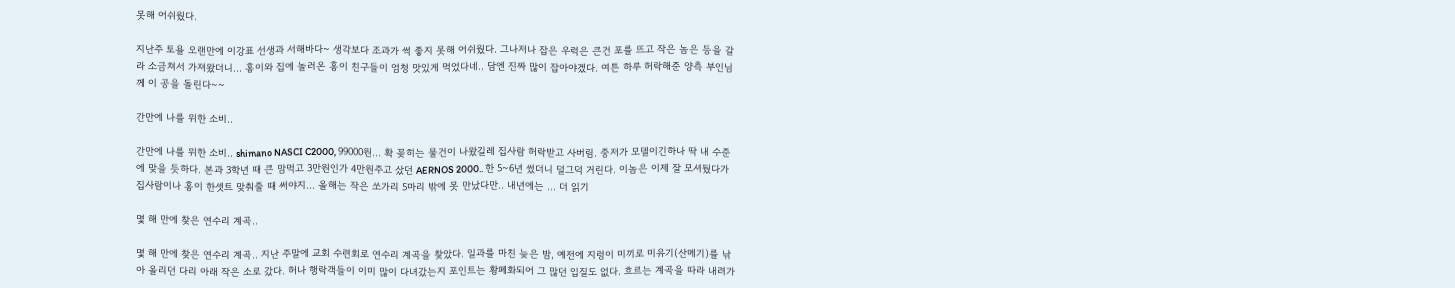못해 어쉬웠다.

지난주 토욜 오랜만에 이강표 선생과 서해바다~ 생각보다 조과가 썩 좋지 못해 어쉬웠다. 그나저나 잡은 우럭은 큰건 포를 뜨고 작은 놈은 등을 갈라 소금쳐서 가져왔더니… 홍이와 집에 놀러온 홍이 친구들이 엄청 맛있게 먹었다네.. 담엔 진짜 많이 잡아야겠다. 여튼 하루 허락해준 양측 부인님께 이 공을 돌린다~~

간만에 나를 위한 소비..

간만에 나를 위한 소비.. shimano NASCI C2000, 99000원… 확 꽂히는 물건이 나왔길레 집사람 허락받고 사버림. 중저가 모델이긴하나 딱 내 수준에 맞을 듯하다. 본과 3학년 때 큰 맘먹고 3만원인가 4만원주고 샀던 AERNOS 2000.. 한 5~6년 썼더니 덜그덕 거린다. 이놈은 이제 잘 모셔뒀다가 집사람이나 홍이 한셋트 맞춰줄 때 써야지… 올해는 작은 쏘가리 5마리 밖에 못 만났다만.. 내년에는 … 더 읽기

몇 해 만에 찾은 연수리 계곡..

몇 해 만에 찾은 연수리 계곡.. 지난 주말에 교회 수련회로 연수리 계곡을 찾았다. 일과를 마친 늦은 밤, 예전에 지렁이 미끼로 미유기(산메기)를 낚아 올리던 다리 아래 작은 소로 갔다. 허나 행락객들이 이미 많이 다녀갔는지 포인트는 황폐화되어 그 많던 입질도 없다. 흐르는 계곡을 따라 내려가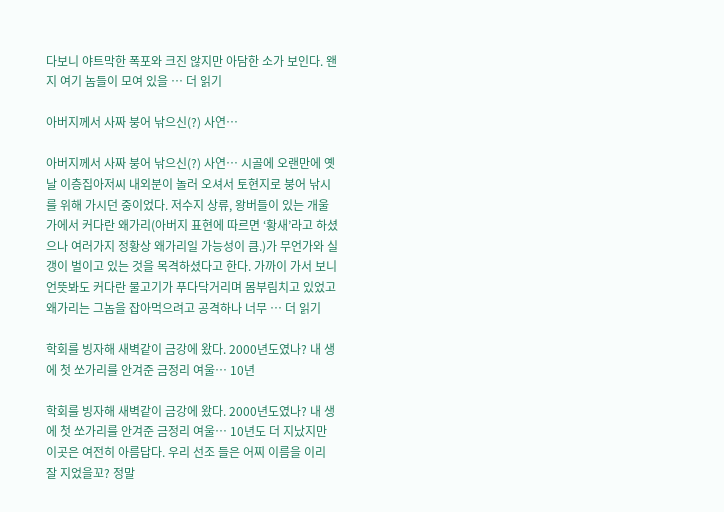다보니 야트막한 폭포와 크진 않지만 아담한 소가 보인다. 왠지 여기 놈들이 모여 있을 … 더 읽기

아버지께서 사짜 붕어 낚으신(?) 사연…

아버지께서 사짜 붕어 낚으신(?) 사연… 시골에 오랜만에 옛날 이층집아저씨 내외분이 놀러 오셔서 토현지로 붕어 낚시를 위해 가시던 중이었다. 저수지 상류, 왕버들이 있는 개울가에서 커다란 왜가리(아버지 표현에 따르면 ‘황새’라고 하셨으나 여러가지 정황상 왜가리일 가능성이 큼.)가 무언가와 실갱이 벌이고 있는 것을 목격하셨다고 한다. 가까이 가서 보니 언뜻봐도 커다란 물고기가 푸다닥거리며 몸부림치고 있었고 왜가리는 그놈을 잡아먹으려고 공격하나 너무 … 더 읽기

학회를 빙자해 새벽같이 금강에 왔다. 2000년도였나? 내 생에 첫 쏘가리를 안겨준 금정리 여울… 10년

학회를 빙자해 새벽같이 금강에 왔다. 2000년도였나? 내 생에 첫 쏘가리를 안겨준 금정리 여울… 10년도 더 지났지만 이곳은 여전히 아름답다. 우리 선조 들은 어찌 이름을 이리 잘 지었을꼬? 정말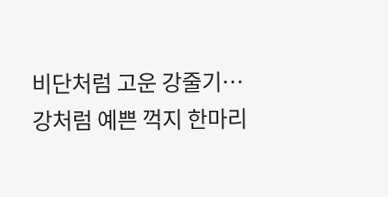비단처럼 고운 강줄기… 강처럼 예쁜 꺽지 한마리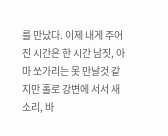를 만났다. 이제 내게 주어진 시간은 한 시간 남짓, 아마 쏘가리는 못 만날것 같지만 홀로 강변에 서서 새소리, 바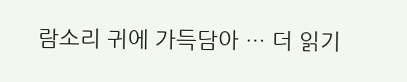람소리 귀에 가득담아 … 더 읽기